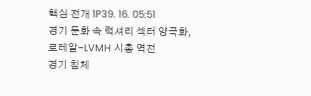핵심 전개 1P39. 16. 05:51
경기 둔화 속 럭셔리 섹터 양극화, 로레알-LVMH 시총 역전
경기 침체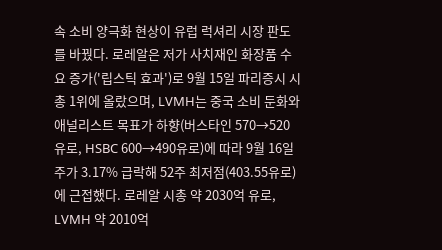속 소비 양극화 현상이 유럽 럭셔리 시장 판도를 바꿨다. 로레알은 저가 사치재인 화장품 수요 증가('립스틱 효과')로 9월 15일 파리증시 시총 1위에 올랐으며, LVMH는 중국 소비 둔화와 애널리스트 목표가 하향(버스타인 570→520유로, HSBC 600→490유로)에 따라 9월 16일 주가 3.17% 급락해 52주 최저점(403.55유로)에 근접했다. 로레알 시총 약 2030억 유로, LVMH 약 2010억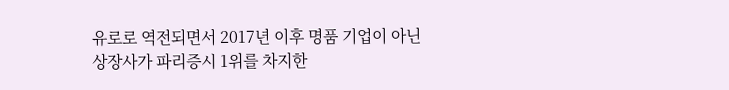유로로 역전되면서 2017년 이후 명품 기업이 아닌 상장사가 파리증시 1위를 차지한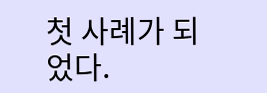첫 사례가 되었다.